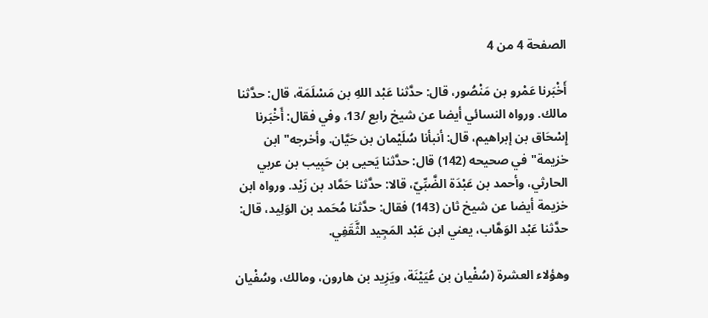الصفحة 4 من 4

أَخْبَرنا عَمْرو بن مَنْصُور، قال: حدَّثنا عَبْد اللهِ بن مَسْلَمَة، قال: حدَّثنا مالك. ورواه النسائي أيضا عن شيخ رابع /13، وفي فقال: أَخْبَرنا إِسْحَاق بن إبراهيم، قال: أنبأنا سُلَيْمان بن حَيَّان. وأخرجه"ابن خزيمة"في صحيحه (142) قال: حدَّثنا يَحيى بن حَبِيب بن عربي الحارثي، وأحمد بن عَبْدَة الضَّبِّيّ، قالا: حدَّثنا حَمَّاد بن زَيْد. ورواه ابن خزيمة أيضا عن شيخ ثان (143) فقال: حدَّثنا مُحَمد بن الوَلِيد، قال: حدَّثنا عَبْد الوَهَّاب، يعني ابن عَبْد المَجِيد الثَّقَفِي.

وهؤلاء العشرة (سُفْيان بن عُيَيْنَة، ويَزِيد بن هارون، ومالك، وسُفْيان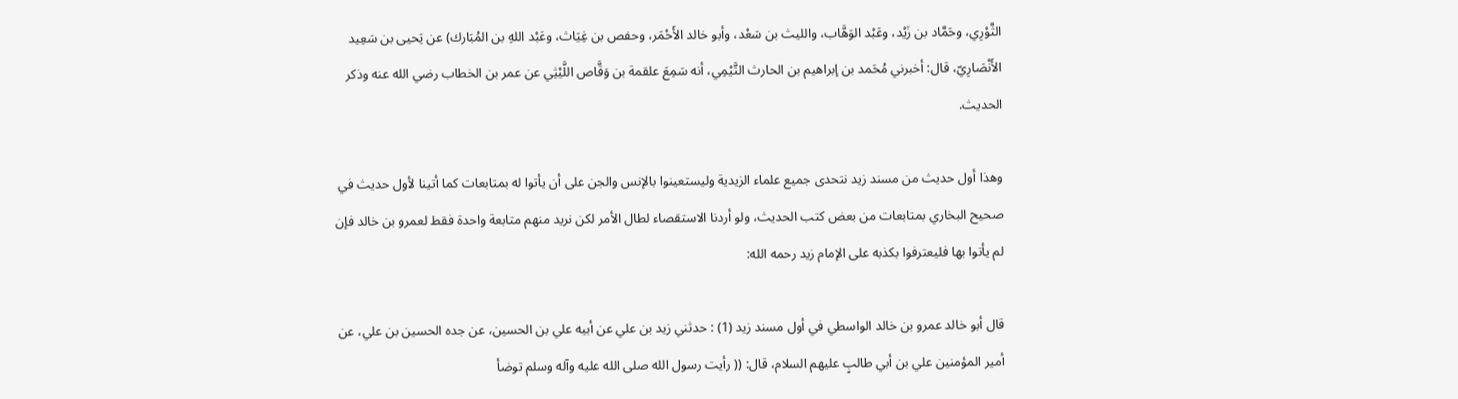الثَّوْرِي، وحَمَّاد بن زَيْد، وعَبْد الوَهَّاب، والليث بن سَعْد، وأبو خالد الأَحْمَر، وحفص بن غِيَاث، وعَبْد اللهِ بن المُبَارك) عن يَحيى بن سَعِيد الأَنْصَارِيّ، قال: أخبرني مُحَمد بن إبراهيم بن الحارث التَّيْمِي، أنه سَمِعَ علقمة بن وَقَّاص اللَّيْثِي عن عمر بن الخطاب رضي الله عنه وذكر الحديث.

وهذا أول حديث من مسند زيد نتحدى جميع علماء الزيدية وليستعينوا بالإنس والجن على أن يأتوا له بمتابعات كما أتينا لأول حديث في صحيح البخاري بمتابعات من بعض كتب الحديث، ولو أردنا الاستقصاء لطال الأمر لكن نريد منهم متابعة واحدة فقط لعمرو بن خالد فإن لم يأتوا بها فليعترفوا بكذبه على الإمام زيد رحمه الله:

قال أبو خالد عمرو بن خالد الواسطي في أول مسند زيد (1) : حدثني زيد بن علي عن أبيه علي بن الحسين، عن جده الحسين بن علي، عن أمير المؤمنين علي بن أبي طالبٍ عليهم السلام، قال: (( رأيت رسول الله صلى الله عليه وآله وسلم توضأ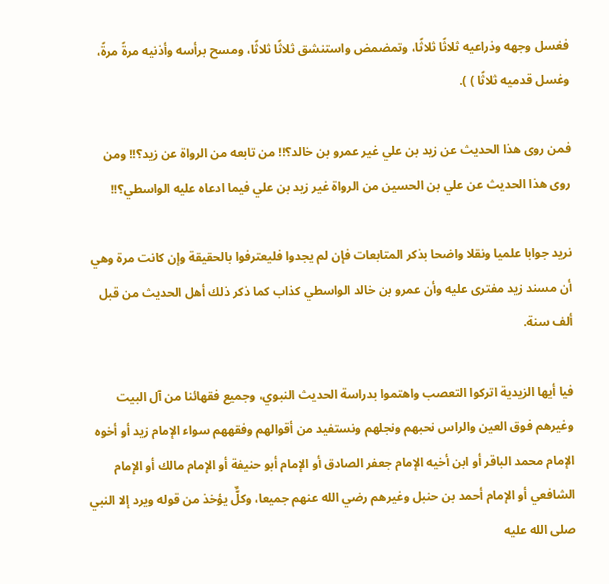فغسل وجهه وذراعيه ثلاثًا ثلاثًا، وتمضمض واستنشق ثلاثًا ثلاثًا، ومسح برأسه وأذنيه مرةً مرةً، وغسل قدميه ثلاثًا ) ).

فمن روى هذا الحديث عن زيد بن علي غير عمرو بن خالد؟!! من تابعه من الرواة عن زيد؟!! ومن روى هذا الحديث عن علي بن الحسين من الرواة غير زيد بن علي فيما ادعاه عليه الواسطي؟!!

نريد جوابا علميا ونقلا واضحا بذكر المتابعات فإن لم يجدوا فليعترفوا بالحقيقة وإن كانت مرة وهي أن مسند زيد مفترى عليه وأن عمرو بن خالد الواسطي كذاب كما ذكر ذلك أهل الحديث من قبل ألف سنة.

فيا أيها الزيدية اتركوا التعصب واهتموا بدراسة الحديث النبوي، وجميع فقهائنا من آل البيت وغيرهم فوق العين والراس نحبهم ونجلهم ونستفيد من أقوالهم وفقههم سواء الإمام زيد أو أخوه الإمام محمد الباقر أو ابن أخيه الإمام جعفر الصادق أو الإمام أبو حنيفة أو الإمام مالك أو الإمام الشافعي أو الإمام أحمد بن حنبل وغيرهم رضي الله عنهم جميعا، وكلٌّ يؤخذ من قوله ويرد إلا النبي صلى الله عليه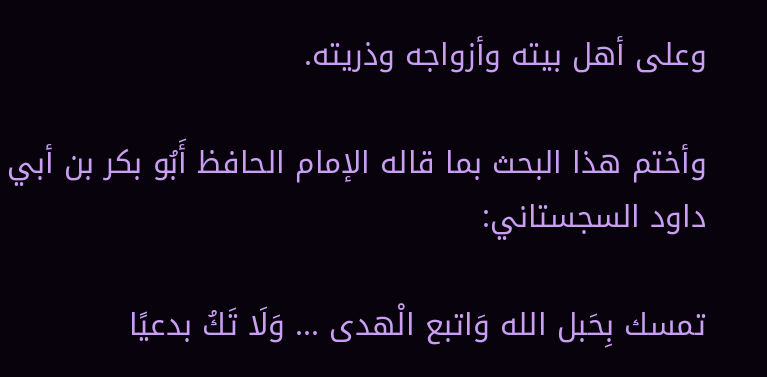وعلى أهل بيته وأزواجه وذريته.

وأختم هذا البحث بما قاله الإمام الحافظ أَبُو بكر بن أبي داود السجستاني:

تمسك بِحَبل الله وَاتبع الْهدى ... وَلَا تَكُ بدعيًا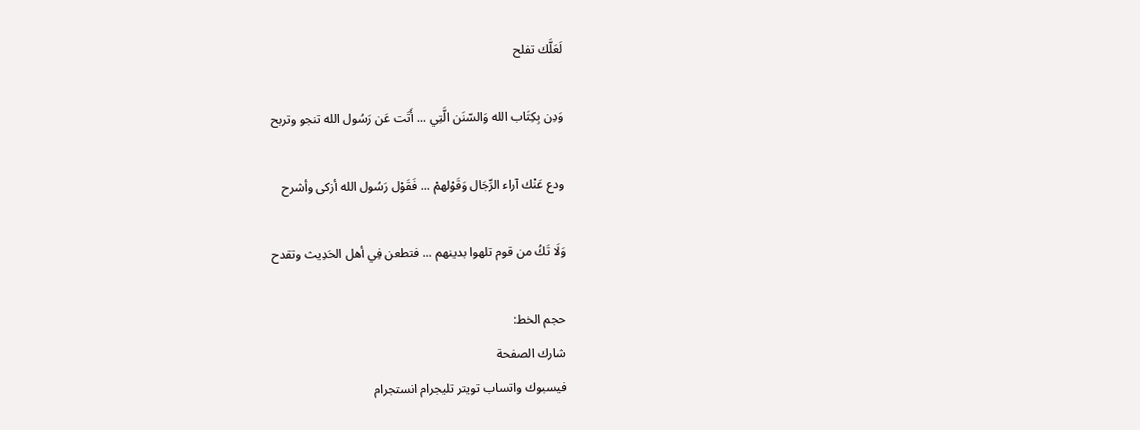لَعَلَّك تفلح

وَدِن بِكِتَاب الله وَالسّنَن الَّتِي ... أَتَت عَن رَسُول الله تنجو وتربح

ودع عَنْك آراء الرِّجَال وَقَوْلهمْ ... فَقَوْل رَسُول الله أزكى وأشرح

وَلَا تَكُ من قوم تلهوا بدينهم ... فتطعن فِي أهل الحَدِيث وتقدح

حجم الخط:
شارك الصفحة
فيسبوك واتساب تويتر تليجرام انستجرام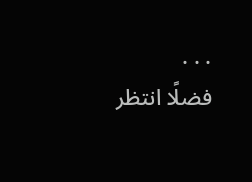. . .
فضلًا انتظر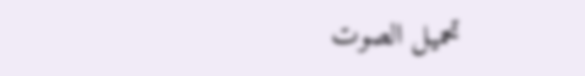تحميل الصوت